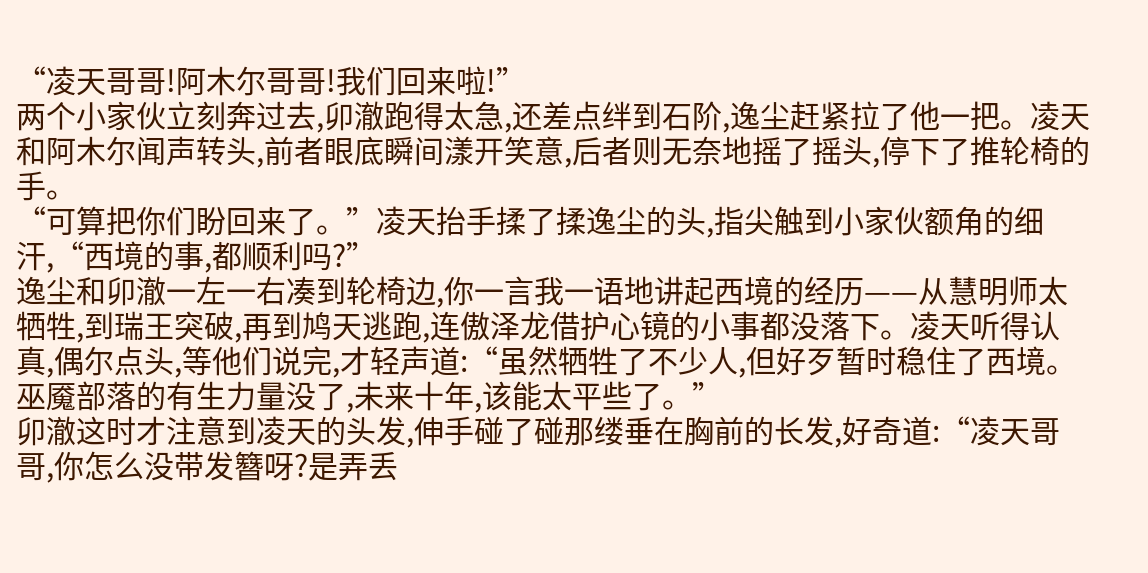“凌天哥哥!阿木尔哥哥!我们回来啦!”
两个小家伙立刻奔过去,卯澈跑得太急,还差点绊到石阶,逸尘赶紧拉了他一把。凌天和阿木尔闻声转头,前者眼底瞬间漾开笑意,后者则无奈地摇了摇头,停下了推轮椅的手。
“可算把你们盼回来了。”凌天抬手揉了揉逸尘的头,指尖触到小家伙额角的细汗,“西境的事,都顺利吗?”
逸尘和卯澈一左一右凑到轮椅边,你一言我一语地讲起西境的经历——从慧明师太牺牲,到瑞王突破,再到鸠天逃跑,连傲泽龙借护心镜的小事都没落下。凌天听得认真,偶尔点头,等他们说完,才轻声道:“虽然牺牲了不少人,但好歹暂时稳住了西境。巫魇部落的有生力量没了,未来十年,该能太平些了。”
卯澈这时才注意到凌天的头发,伸手碰了碰那缕垂在胸前的长发,好奇道:“凌天哥哥,你怎么没带发簪呀?是弄丢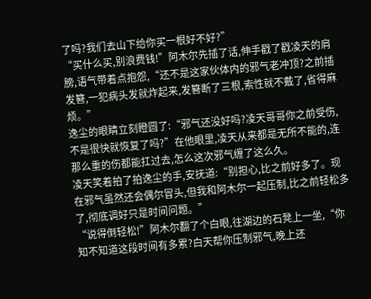了吗?我们去山下给你买一根好不好?”
“买什么买,别浪费钱!”阿木尔先插了话,伸手戳了戳凌天的肩膀,语气带着点抱怨,“还不是这家伙体内的邪气老冲顶?之前插发簪,一犯病头发就炸起来,发簪断了三根,索性就不戴了,省得麻烦。”
逸尘的眼睛立刻瞪圆了:“邪气还没好吗?凌天哥哥你之前受伤,不是很快就恢复了吗?”在他眼里,凌天从来都是无所不能的,连那么重的伤都能扛过去,怎么这次邪气缠了这么久。
凌天笑着拍了拍逸尘的手,安抚道:“别担心,比之前好多了。现在邪气虽然还会偶尔冒头,但我和阿木尔一起压制,比之前轻松多了,彻底调好只是时间问题。”
“说得倒轻松!”阿木尔翻了个白眼,往湖边的石凳上一坐,“你知不知道这段时间有多累?白天帮你压制邪气,晚上还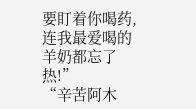要盯着你喝药,连我最爱喝的羊奶都忘了热!”
“辛苦阿木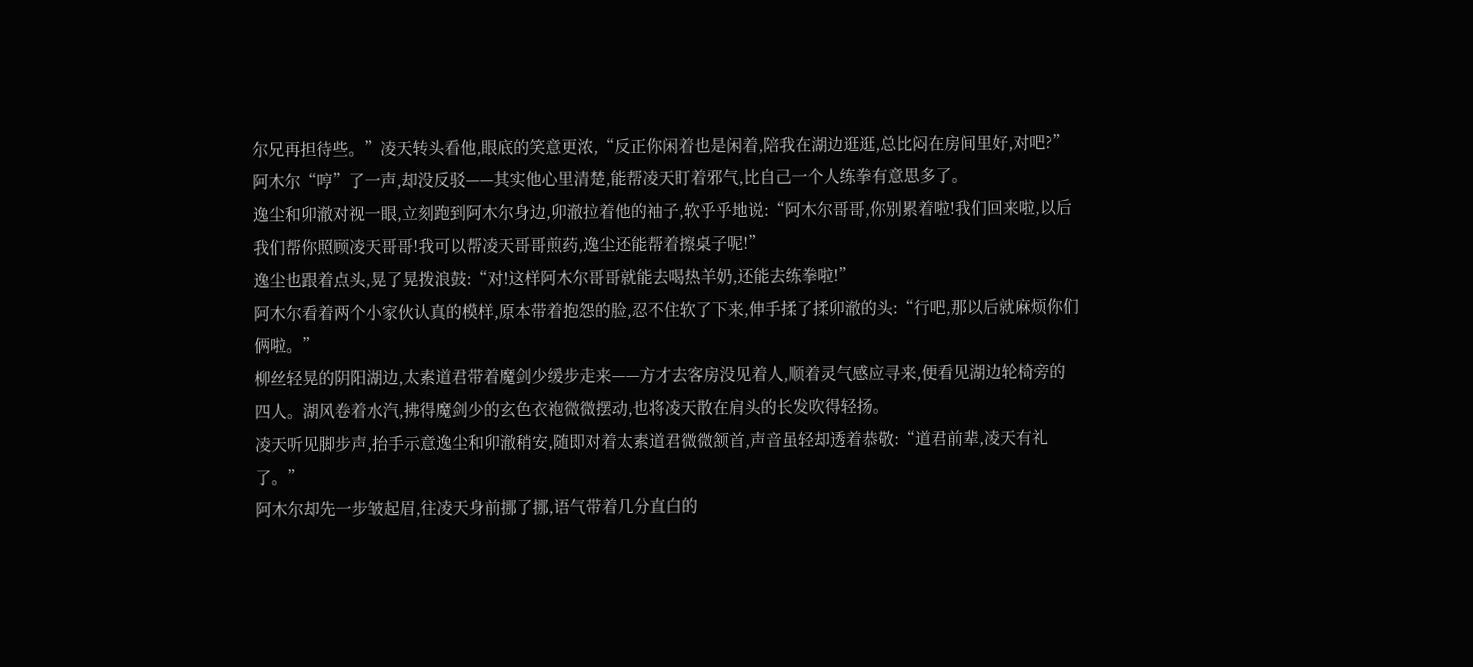尔兄再担待些。”凌天转头看他,眼底的笑意更浓,“反正你闲着也是闲着,陪我在湖边逛逛,总比闷在房间里好,对吧?”
阿木尔“哼”了一声,却没反驳——其实他心里清楚,能帮凌天盯着邪气,比自己一个人练拳有意思多了。
逸尘和卯澈对视一眼,立刻跑到阿木尔身边,卯澈拉着他的袖子,软乎乎地说:“阿木尔哥哥,你别累着啦!我们回来啦,以后我们帮你照顾凌天哥哥!我可以帮凌天哥哥煎药,逸尘还能帮着擦桌子呢!”
逸尘也跟着点头,晃了晃拨浪鼓:“对!这样阿木尔哥哥就能去喝热羊奶,还能去练拳啦!”
阿木尔看着两个小家伙认真的模样,原本带着抱怨的脸,忍不住软了下来,伸手揉了揉卯澈的头:“行吧,那以后就麻烦你们俩啦。”
柳丝轻晃的阴阳湖边,太素道君带着魔剑少缓步走来——方才去客房没见着人,顺着灵气感应寻来,便看见湖边轮椅旁的四人。湖风卷着水汽,拂得魔剑少的玄色衣袍微微摆动,也将凌天散在肩头的长发吹得轻扬。
凌天听见脚步声,抬手示意逸尘和卯澈稍安,随即对着太素道君微微颔首,声音虽轻却透着恭敬:“道君前辈,凌天有礼了。”
阿木尔却先一步皱起眉,往凌天身前挪了挪,语气带着几分直白的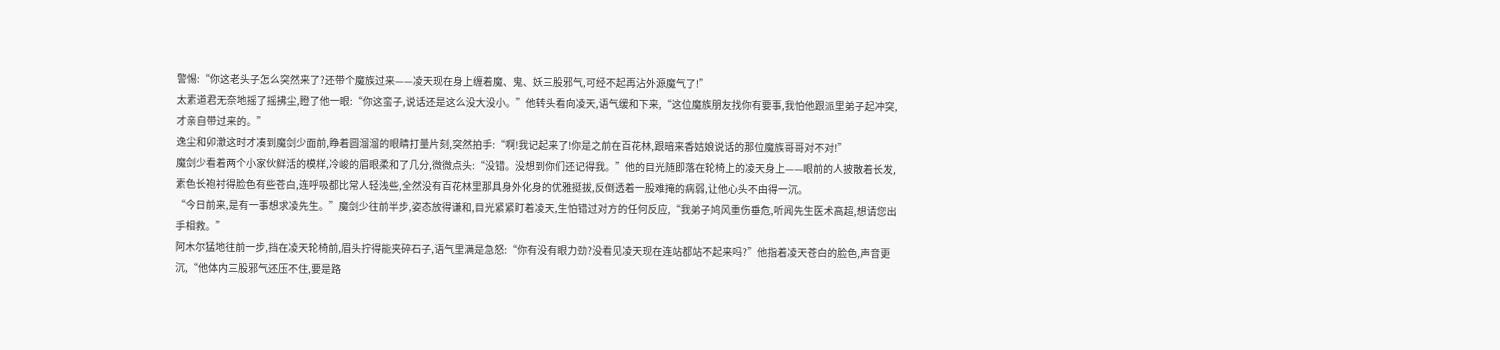警惕:“你这老头子怎么突然来了?还带个魔族过来——凌天现在身上缠着魔、鬼、妖三股邪气,可经不起再沾外源魔气了!”
太素道君无奈地摇了摇拂尘,瞪了他一眼:“你这蛮子,说话还是这么没大没小。”他转头看向凌天,语气缓和下来,“这位魔族朋友找你有要事,我怕他跟派里弟子起冲突,才亲自带过来的。”
逸尘和卯澈这时才凑到魔剑少面前,睁着圆溜溜的眼睛打量片刻,突然拍手:“啊!我记起来了!你是之前在百花林,跟暗来香姑娘说话的那位魔族哥哥对不对!”
魔剑少看着两个小家伙鲜活的模样,冷峻的眉眼柔和了几分,微微点头:“没错。没想到你们还记得我。”他的目光随即落在轮椅上的凌天身上——眼前的人披散着长发,素色长袍衬得脸色有些苍白,连呼吸都比常人轻浅些,全然没有百花林里那具身外化身的优雅挺拔,反倒透着一股难掩的病弱,让他心头不由得一沉。
“今日前来,是有一事想求凌先生。”魔剑少往前半步,姿态放得谦和,目光紧紧盯着凌天,生怕错过对方的任何反应,“我弟子鸠风重伤垂危,听闻先生医术高超,想请您出手相救。”
阿木尔猛地往前一步,挡在凌天轮椅前,眉头拧得能夹碎石子,语气里满是急怒:“你有没有眼力劲?没看见凌天现在连站都站不起来吗?”他指着凌天苍白的脸色,声音更沉,“他体内三股邪气还压不住,要是路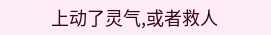上动了灵气,或者救人